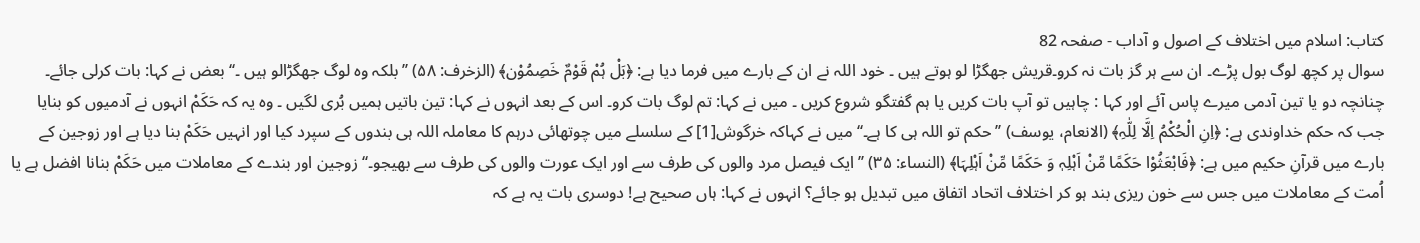کتاب: اسلام میں اختلاف کے اصول و آداب - صفحہ 82
سوال پر کچھ لوگ بول پڑے۔ ان سے ہر گز بات نہ کرو۔قریش جھگڑا لو ہوتے ہیں ۔ خود اللہ نے ان کے بارے میں فرما دیا ہے: ﴿بَلْ ہُمْ قَوْمٌ خَصِمُوْن﴾ (الزخرف: ۵۸) ’’بلکہ وہ لوگ جھگڑالو ہیں ۔‘‘ بعض نے کہا: بات کرلی جائے۔ چنانچہ دو یا تین آدمی میرے پاس آئے اور کہا : چاہیں تو آپ بات کریں یا ہم گفتگو شروع کریں ۔ میں نے کہا: تم لوگ بات کرو۔ اس کے بعد انہوں نے کہا: تین باتیں ہمیں بُری لگیں ۔ وہ یہ کہ حَکَمْ انہوں نے آدمیوں کو بنایا جب کہ حکم خداوندی ہے: ﴿اِنِ الْحُکْمُ اِلَّا لِلّٰہِ﴾ (الانعام، یوسف) ’’حکم تو اللہ ہی کا ہے۔‘‘ میں نے کہاکہ خرگوش[1] کے سلسلے میں چوتھائی درہم کا معاملہ اللہ ہی بندوں کے سپرد کیا اور انہیں حَکَمْ بنا دیا ہے اور زوجین کے بارے میں قرآنِ حکیم میں ہے: ﴿فَابْعَثُوْا حَکَمًا مِّنْ اَہْلِہٖ وَ حَکَمًا مِّنْ اَہْلِہَا﴾ (النساء: ۳۵) ’’ایک فیصل مرد والوں کی طرف سے اور ایک عورت والوں کی طرف سے بھیجو۔‘‘ زوجین اور بندے کے معاملات میں حَکَمْ بنانا افضل ہے یا اُمت کے معاملات میں جس سے خون ریزی بند ہو کر اختلاف اتحاد اتفاق میں تبدیل ہو جائے؟ انہوں نے کہا: ہاں صحیح ہے! دوسری بات یہ ہے کہ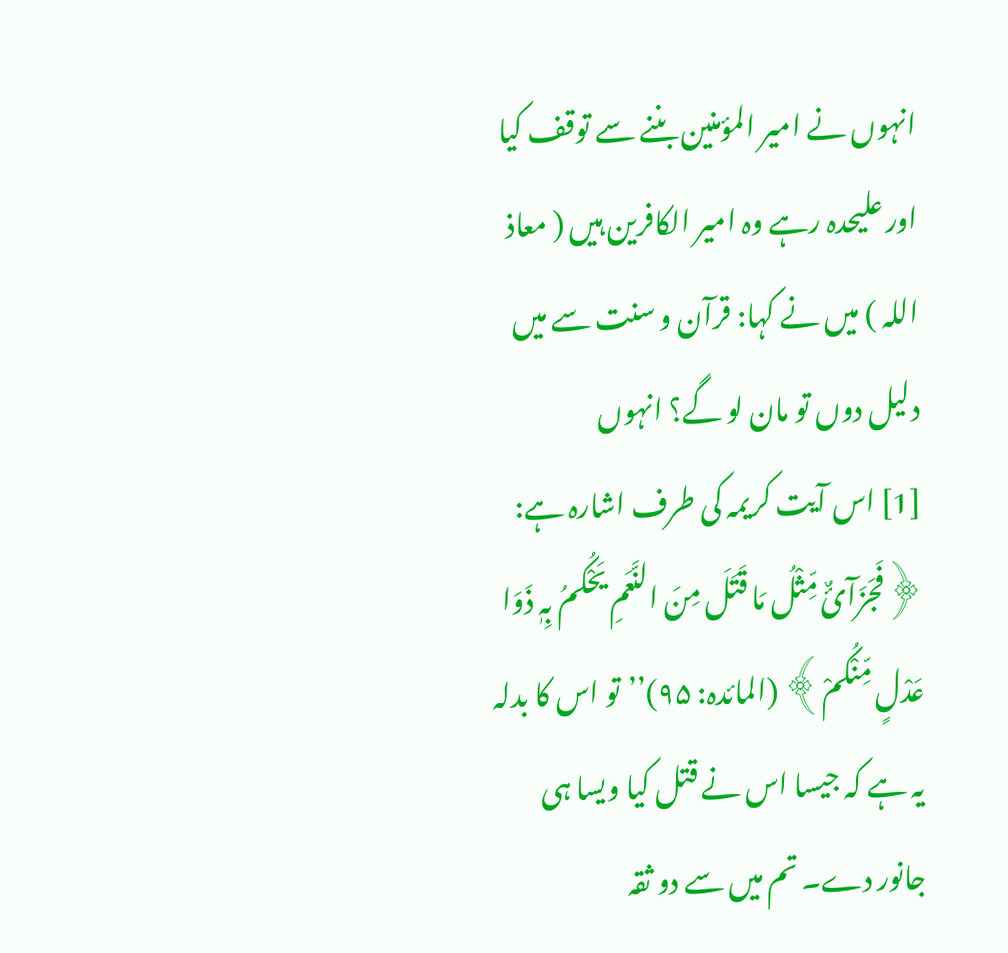انہوں نے امیر المؤمنین بننے سے توقف کیا اور علیحدہ رہے وہ امیر الکافرین ہیں ( معاذ اللہ ) میں نے کہا: قرآن و سنت سے میں دلیل دوں تو مان لو گے؟ انہوں
[1] اس آیت کریمہ کی طرف اشارہ ہے: ﴿فَجَزَآئٌ مِّثْلُ مَا قَتَلَ مِنَ النَّعَمِ یَحْکُمُ بِہٖ ذَوَا عَدْلٍ مِّنْکُمْ﴾ (المائدہ: ۹۵)’’تو اس کا بدلہ یہ ہے کہ جیسا اس نے قتل کیا ویسا ہی جانور دے۔ تم میں سے دو ثقہ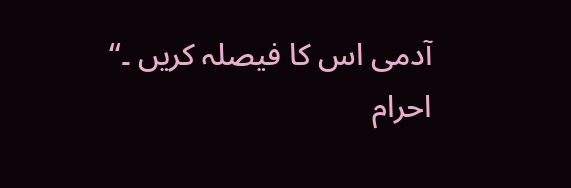آدمی اس کا فیصلہ کریں ۔‘‘ احرام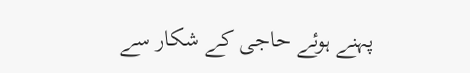پہنے ہوئے حاجی کے شکار سے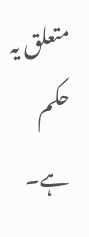متعلق یہ حکم ہے۔